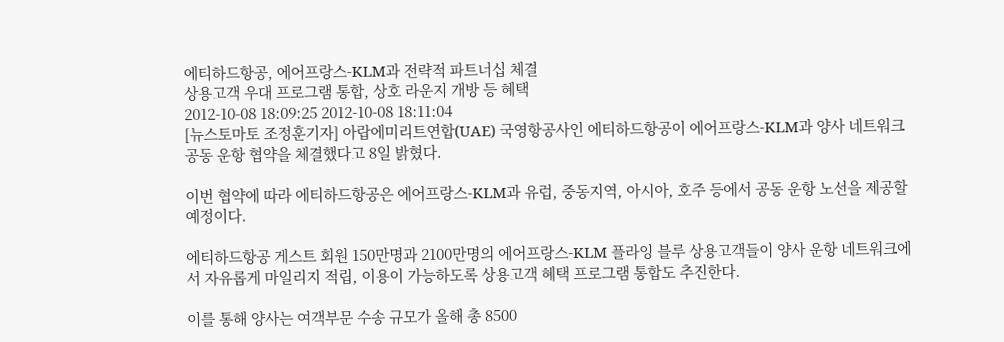에티하드항공, 에어프랑스-KLM과 전략적 파트너십 체결
상용고객 우대 프로그램 통합, 상호 라운지 개방 등 혜택
2012-10-08 18:09:25 2012-10-08 18:11:04
[뉴스토마토 조정훈기자] 아랍에미리트연합(UAE) 국영항공사인 에티하드항공이 에어프랑스-KLM과 양사 네트워크 공동 운항 협약을 체결했다고 8일 밝혔다.

이번 협약에 따라 에티하드항공은 에어프랑스-KLM과 유럽, 중동지역, 아시아, 호주 등에서 공동 운항 노선을 제공할 예정이다.

에티하드항공 게스트 회원 150만명과 2100만명의 에어프랑스-KLM 플라잉 블루 상용고객들이 양사 운항 네트워크에서 자유롭게 마일리지 적립, 이용이 가능하도록 상용고객 혜택 프로그램 통합도 추진한다.

이를 통해 양사는 여객부문 수송 규모가 올해 총 8500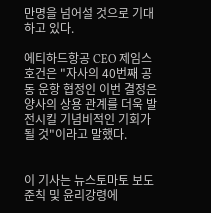만명을 넘어설 것으로 기대하고 있다.

에티하드항공 CEO 제임스 호건은 "자사의 40번째 공동 운항 협정인 이번 결정은 양사의 상용 관계를 더욱 발전시킬 기념비적인 기회가 될 것"이라고 말했다.


이 기사는 뉴스토마토 보도준칙 및 윤리강령에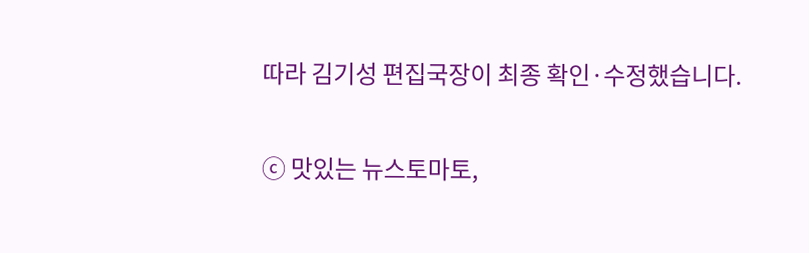따라 김기성 편집국장이 최종 확인·수정했습니다.

ⓒ 맛있는 뉴스토마토,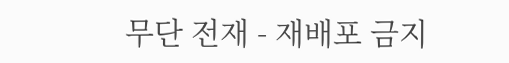무단 전재 - 재배포 금지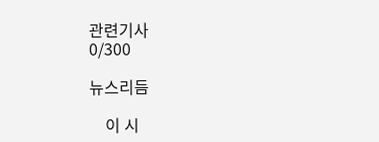관련기사
0/300

뉴스리듬

    이 시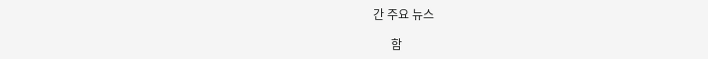간 주요 뉴스

      함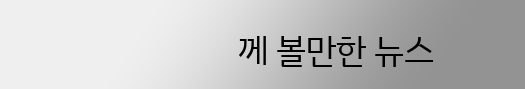께 볼만한 뉴스